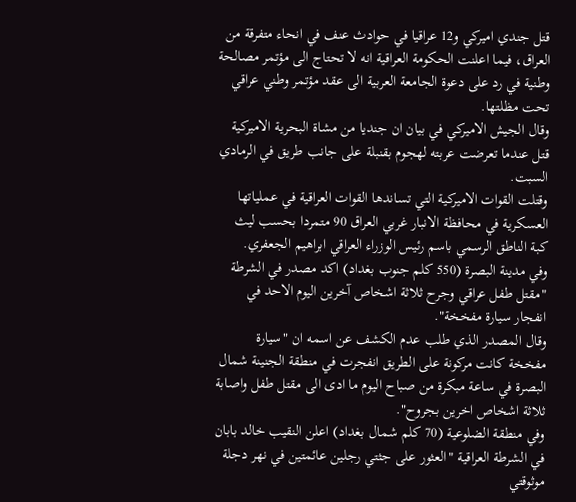قتل جندي اميركي و12 عراقيا في حوادث عنف في انحاء متفرقة من العراق، فيما اعلنت الحكومة العراقية انه لا تحتاج الى مؤتمر مصالحة وطنية في رد على دعوة الجامعة العربية الى عقد مؤتمر وطني عراقي تحت مظلتها.
وقال الجيش الاميركي في بيان ان جنديا من مشاة البحرية الاميركية قتل عندما تعرضت عربته لهجوم بقنبلة على جانب طريق في الرمادي السبت.
وقتلت القوات الاميركية التي تساندها القوات العراقية في عملياتها العسكرية في محافظة الانبار غربي العراق 90 متمردا بحسب ليث كبة الناطق الرسمي باسم رئيس الوزراء العراقي ابراهيم الجعفري.
وفي مدينة البصرة (550 كلم جنوب بغداد) اكد مصدر في الشرطة "مقتل طفل عراقي وجرح ثلاثة اشخاص آخرين اليوم الاحد في انفجار سيارة مفخخة".
وقال المصدر الذي طلب عدم الكشف عن اسمه ان "سيارة مفخخة كانت مركونة على الطريق انفجرت في منطقة الجنينة شمال البصرة في ساعة مبكرة من صباح اليوم ما ادى الى مقتل طفل واصابة ثلاثة اشخاص اخرين بجروح".
وفي منطقة الضلوعية (70 كلم شمال بغداد) اعلن النقيب خالد بابان في الشرطة العراقية "العثور على جثتي رجلين عائمتين في نهر دجلة موثوقتي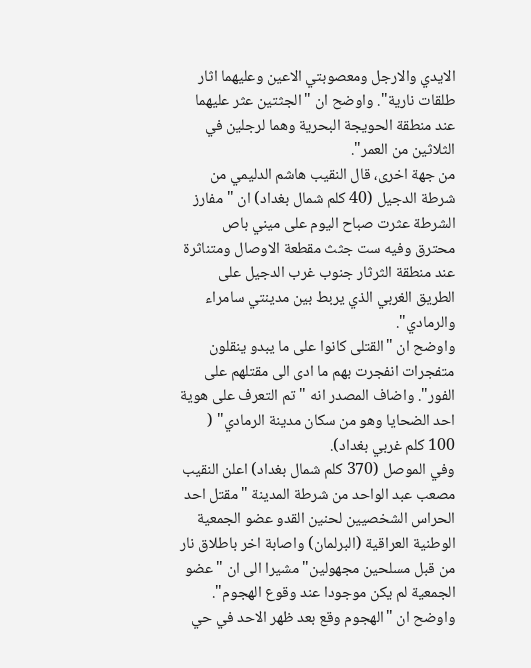الايدي والارجل ومعصوبتي الاعين وعليهما اثار طلقات نارية". واوضح ان "الجثتين عثر عليهما عند منطقة الحويجة البحرية وهما لرجلين في الثلاثين من العمر".
من جهة اخرى، قال النقيب هاشم الدليمي من شرطة الدجيل (40 كلم شمال بغداد) ان "مفارز الشرطة عثرت صباح اليوم على ميني باص محترق وفيه ست جثث مقطعة الاوصال ومتناثرة عند منطقة الثرثار جنوب غرب الدجيل على الطريق الغربي الذي يربط بين مدينتي سامراء والرمادي".
واوضح ان "القتلى كانوا على ما يبدو ينقلون متفجرات انفجرت بهم ما ادى الى مقتلهم على الفور". واضاف المصدر انه "تم التعرف على هوية احد الضحايا وهو من سكان مدينة الرمادي" ( 100 كلم غربي بغداد).
وفي الموصل (370 كلم شمال بغداد) اعلن النقيب مصعب عبد الواحد من شرطة المدينة "مقتل احد الحراس الشخصيين لحنين القدو عضو الجمعية الوطنية العراقية (البرلمان) واصابة اخر باطلاق نار من قبل مسلحين مجهولين" مشيرا الى ان "عضو الجمعية لم يكن موجودا عند وقوع الهجوم". واوضح ان "الهجوم وقع بعد ظهر الاحد في حي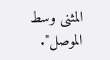المثنى وسط الموصل".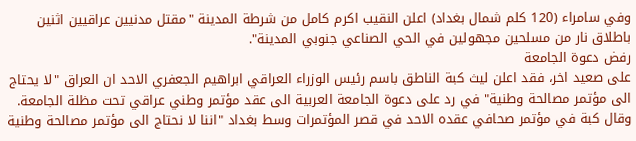وفي سامراء (120 كلم شمال بغداد) اعلن النقيب اكرم كامل من شرطة المدينة "مقتل مدنيين عراقيين اثنين باطلاق نار من مسلحين مجهولين في الحي الصناعي جنوبي المدينة".
رفض دعوة الجامعة
على صعيد اخر، فقد اعلن ليث كبة الناطق باسم رئيس الوزراء العراقي ابراهيم الجعفري الاحد ان العراق "لا يحتاج الى مؤتمر مصالحة وطنية" في رد على دعوة الجامعة العربية الى عقد مؤتمر وطني عراقي تحت مظلة الجامعة.
وقال كبة في مؤتمر صحافي عقده الاحد في قصر المؤتمرات وسط بغداد "اننا لا نحتاج الى مؤتمر مصالحة وطنية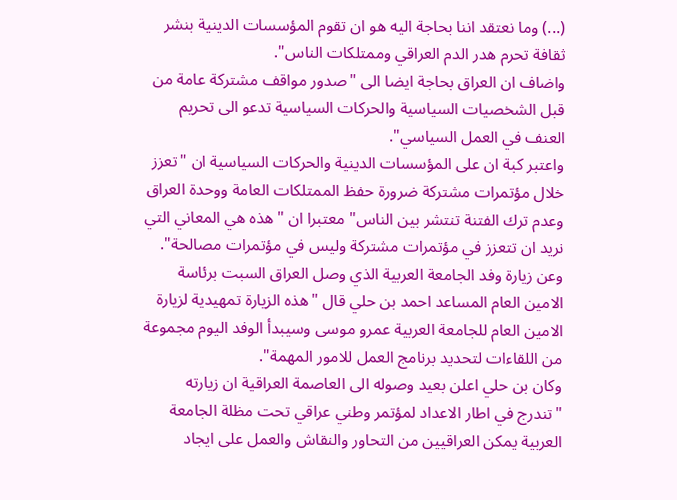(...) وما نعتقد اننا بحاجة اليه هو ان تقوم المؤسسات الدينية بنشر ثقافة تحرم هدر الدم العراقي وممتلكات الناس".
واضاف ان العراق بحاجة ايضا الى "صدور مواقف مشتركة عامة من قبل الشخصيات السياسية والحركات السياسية تدعو الى تحريم العنف في العمل السياسي".
واعتبر كبة ان على المؤسسات الدينية والحركات السياسية ان "تعزز خلال مؤتمرات مشتركة ضرورة حفظ الممتلكات العامة ووحدة العراق وعدم ترك الفتنة تنتشر بين الناس" معتبرا ان "هذه هي المعاني التي نريد ان تتعزز في مؤتمرات مشتركة وليس في مؤتمرات مصالحة".
وعن زيارة وفد الجامعة العربية الذي وصل العراق السبت برئاسة الامين العام المساعد احمد بن حلي قال "هذه الزيارة تمهيدية لزيارة الامين العام للجامعة العربية عمرو موسى وسيبدأ الوفد اليوم مجموعة من اللقاءات لتحديد برنامج العمل للامور المهمة".
وكان بن حلي اعلن بعيد وصوله الى العاصمة العراقية ان زيارته "تندرج في اطار الاعداد لمؤتمر وطني عراقي تحت مظلة الجامعة العربية يمكن العراقيين من التحاور والنقاش والعمل على ايجاد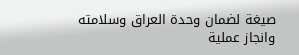صيغة لضمان وحدة العراق وسلامته وانجاز عملية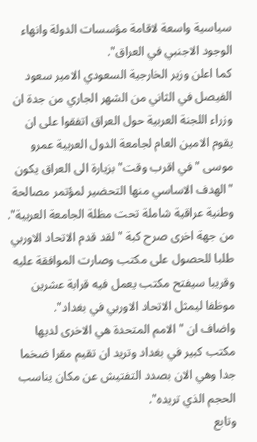سياسية واسعة لاقامة مؤسسات الدولة وانهاء الوجود الاجنبي في العراق".
كما اعلن وزير الخارجية السعودي الامير سعود الفيصل في الثاني من الشهر الجاري من جدة ان وزراء اللجنة العربية حول العراق اتفقوا على ان يقوم الامين العام لجامعة الدول العربية عمرو موسى "في اقرب وقت" بزيارة الى العراق يكون "الهدف الاساسي منها التحضير لمؤتمر مصالحة وطنية عراقية شاملة تحت مظلة الجامعة العربية".
من جهة اخرى صرح كبة "لقد قدم الاتحاد الاوربي طلبا للحصول على مكتب وصارت الموافقة عليه وقريبا سيفتح مكتب يعمل فيه قرابة عشرين موظفا ليمثل الاتحاد الاوربي في بغداد".
واضاف ان "الامم المتحدة هي الاخرى لديها مكتب كبير في بغداد وتريد ان تقيم مقرا ضخما جدا وهي الان بصدد التفتيش عن مكان يناسب الحجم الذي تريده".
وتابع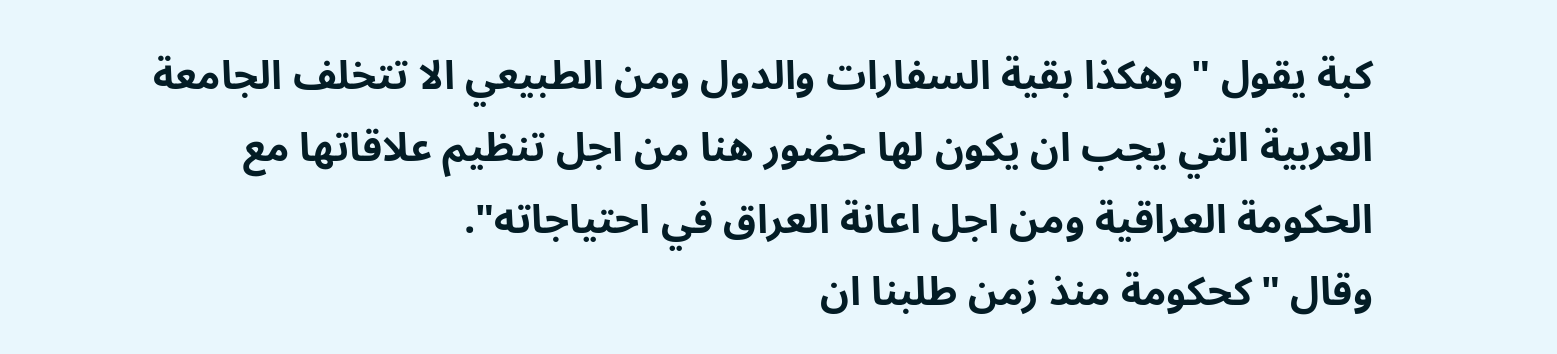كبة يقول "وهكذا بقية السفارات والدول ومن الطبيعي الا تتخلف الجامعة العربية التي يجب ان يكون لها حضور هنا من اجل تنظيم علاقاتها مع الحكومة العراقية ومن اجل اعانة العراق في احتياجاته".
وقال "كحكومة منذ زمن طلبنا ان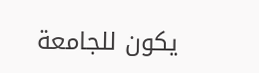يكون للجامعة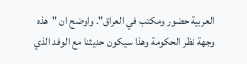العربية حضور ومكتب في العراق". واوضح ان "هذه وجهة نظر الحكومة وهذا سيكون حديثنا مع الوفد الذي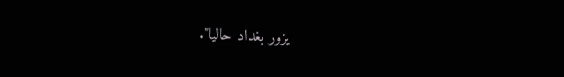يزور بغداد حاليا".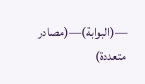—(البوابة)—(مصادر متعددة)